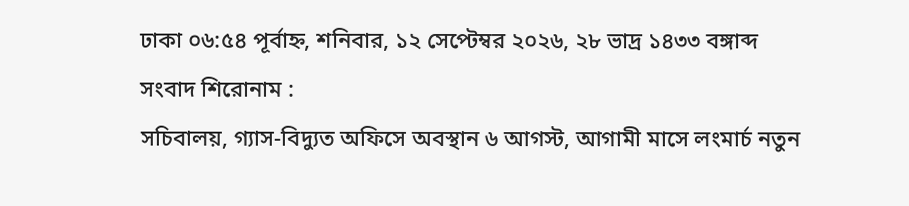ঢাকা ০৬:৫৪ পূর্বাহ্ন, শনিবার, ১২ সেপ্টেম্বর ২০২৬, ২৮ ভাদ্র ১৪৩৩ বঙ্গাব্দ
সংবাদ শিরোনাম :
সচিবালয়, গ্যাস-বিদ্যুত অফিসে অবস্থান ৬ আগস্ট, আগামী মাসে লংমার্চ নতুন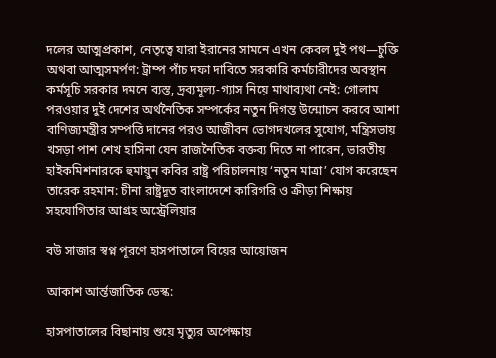দলের আত্মপ্রকাশ, নেতৃত্বে যারা ইরানের সামনে এখন কেবল দুই পথ—চুক্তি অথবা আত্মসমর্পণ: ট্রাম্প পাঁচ দফা দাবিতে সরকারি কর্মচারীদের অবস্থান কর্মসূচি সরকার দমনে ব্যস্ত, দ্রব্যমূল্য-গ্যাস নিয়ে মাথাব্যথা নেই: গোলাম পরওয়ার দুই দেশের অর্থনৈতিক সম্পর্কের নতুন দিগন্ত উন্মোচন করবে আশা বাণিজ্যমন্ত্রীর সম্পত্তি দানের পরও আজীবন ভোগদখলের সুযোগ, মন্ত্রিসভায় খসড়া পাশ শেখ হাসিনা যেন রাজনৈতিক বক্তব্য দিতে না পারেন, ভারতীয় হাইকমিশনারকে হুমায়ুন কবির রাষ্ট্র পরিচালনায় ‘নতুন মাত্রা’ যোগ করেছেন তারেক রহমান: চীনা রাষ্ট্রদূত বাংলাদেশে কারিগরি ও ক্রীড়া শিক্ষায় সহযোগিতার আগ্রহ অস্ট্রেলিয়ার

বউ সাজার স্বপ্ন পূরণে হাসপাতালে বিয়ের আয়োজন

আকাশ আর্ন্তজাতিক ডেস্ক:

হাসপাতালের বিছানায় শুয়ে মৃত্যুর অপেক্ষায়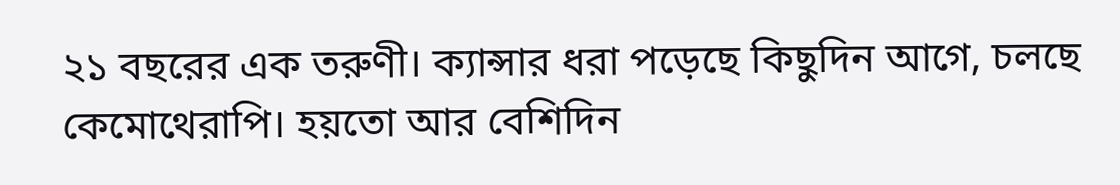২১ বছরের এক তরুণী। ক্যান্সার ধরা পড়েছে কিছুদিন আগে, চলছে কেমোথেরাপি। হয়তো আর বেশিদিন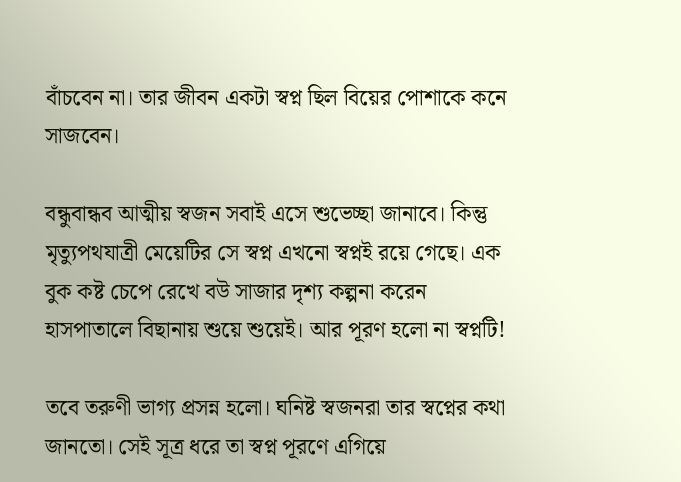বাঁচবেন না। তার জীবন একটা স্বপ্ন ছিল বিয়ের পোশাকে কনে সাজবেন।

বন্ধুবান্ধব আত্মীয় স্বজন সবাই এসে শুভেচ্ছা জানাবে। কিন্তু মৃত্যুপথযাত্রী মেয়েটির সে স্বপ্ন এখনো স্বপ্নই রয়ে গেছে। এক বুক কষ্ট চেপে রেখে বউ সাজার দৃশ্য কল্পনা করেন হাসপাতালে বিছানায় শুয়ে শুয়েই। আর পূরণ হলো না স্বপ্নটি!

তবে তরুণী ভাগ্য প্রসন্ন হলো। ঘনিষ্ট স্বজনরা তার স্বপ্নের কথা জানতো। সেই সূত্র ধরে তা স্বপ্ন পূরণে এগিয়ে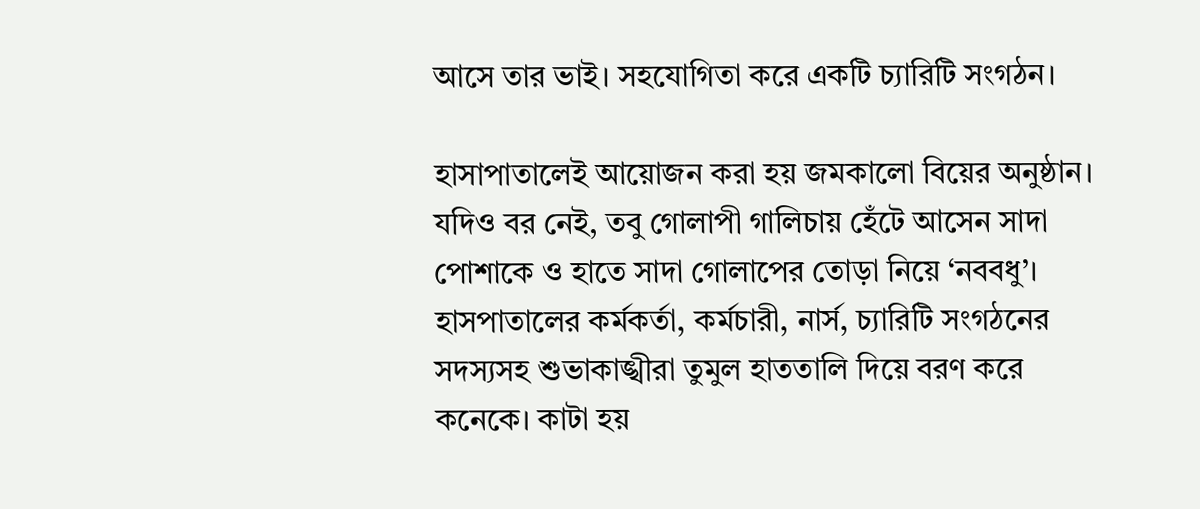আসে তার ভাই। সহযোগিতা করে একটি চ্যারিটি সংগঠন।

হাসাপাতালেই আয়োজন করা হয় জমকালো বিয়ের অনুষ্ঠান। যদিও বর নেই, তবু গোলাপী গালিচায় হেঁটে আসেন সাদা পোশাকে ও হাতে সাদা গোলাপের তোড়া নিয়ে ‘নববধু’। হাসপাতালের কর্মকর্তা, কর্মচারী, নার্স, চ্যারিটি সংগঠনের সদস্যসহ শুভাকাঙ্খীরা তুমুল হাততালি দিয়ে বরণ করে কনেকে। কাটা হয়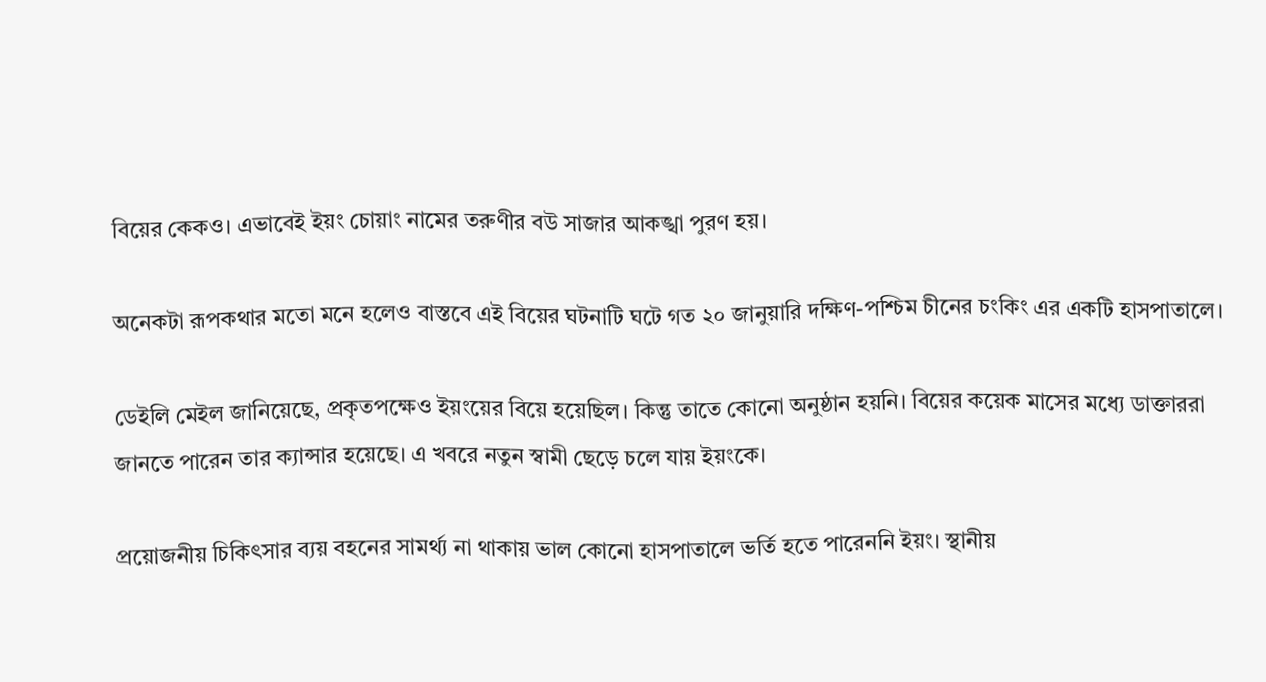বিয়ের কেকও। এভাবেই ইয়ং চোয়াং নামের তরুণীর বউ সাজার আকঙ্খা পুরণ হয়।

অনেকটা রূপকথার মতো মনে হলেও বাস্তবে এই বিয়ের ঘটনাটি ঘটে গত ২০ জানুয়ারি দক্ষিণ-পশ্চিম চীনের চংকিং এর একটি হাসপাতালে।

ডেইলি মেইল জানিয়েছে, প্রকৃতপক্ষেও ইয়ংয়ের বিয়ে হয়েছিল। কিন্তু তাতে কোনো অনুষ্ঠান হয়নি। বিয়ের কয়েক মাসের মধ্যে ডাক্তাররা জানতে পারেন তার ক্যান্সার হয়েছে। এ খবরে নতুন স্বামী ছেড়ে চলে যায় ইয়ংকে।

প্রয়োজনীয় চিকিৎসার ব্যয় বহনের সামর্থ্য না থাকায় ভাল কোনো হাসপাতালে ভর্তি হতে পারেননি ইয়ং। স্থানীয়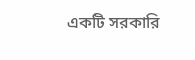একটি সরকারি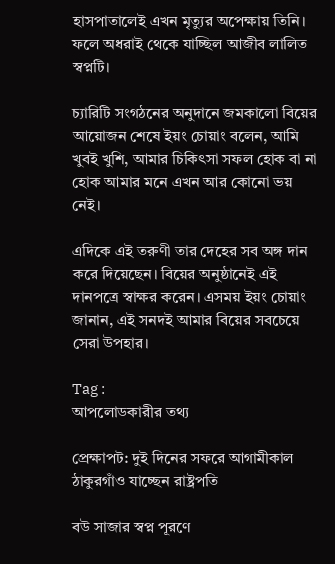হাসপাতালেই এখন মৃত্যুর অপেক্ষায় তিনি। ফলে অধরাই থেকে যাচ্ছিল আজীব লালিত স্বপ্নটি।

চ্যারিটি সংগঠনের অনুদানে জমকালো বিয়ের আয়োজন শেষে ইয়ং চোয়াং বলেন, আমি খুবই খুশি, আমার চিকিৎসা সফল হোক বা না হোক আমার মনে এখন আর কোনো ভয় নেই।

এদিকে এই তরুণী তার দেহের সব অঙ্গ দান করে দিয়েছেন। বিয়ের অনুষ্ঠানেই এই দানপত্রে স্বাক্ষর করেন। এসময় ইয়ং চোয়াং জানান, এই সনদই আমার বিয়ের সবচেয়ে সেরা উপহার।

Tag :
আপলোডকারীর তথ্য

প্রেক্ষাপট: দুই দিনের সফরে আগামীকাল ঠাকুরগাঁও যাচ্ছেন রাষ্ট্রপতি

বউ সাজার স্বপ্ন পূরণে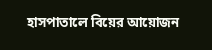হাসপাতালে বিয়ের আয়োজন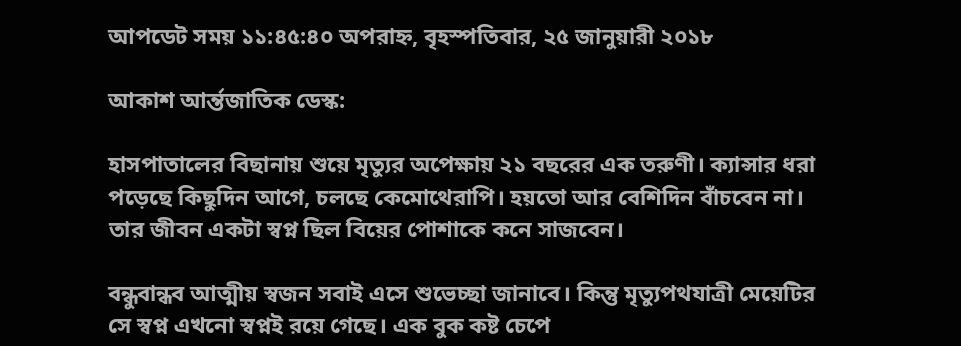আপডেট সময় ১১:৪৫:৪০ অপরাহ্ন, বৃহস্পতিবার, ২৫ জানুয়ারী ২০১৮

আকাশ আর্ন্তজাতিক ডেস্ক:

হাসপাতালের বিছানায় শুয়ে মৃত্যুর অপেক্ষায় ২১ বছরের এক তরুণী। ক্যান্সার ধরা পড়েছে কিছুদিন আগে, চলছে কেমোথেরাপি। হয়তো আর বেশিদিন বাঁচবেন না। তার জীবন একটা স্বপ্ন ছিল বিয়ের পোশাকে কনে সাজবেন।

বন্ধুবান্ধব আত্মীয় স্বজন সবাই এসে শুভেচ্ছা জানাবে। কিন্তু মৃত্যুপথযাত্রী মেয়েটির সে স্বপ্ন এখনো স্বপ্নই রয়ে গেছে। এক বুক কষ্ট চেপে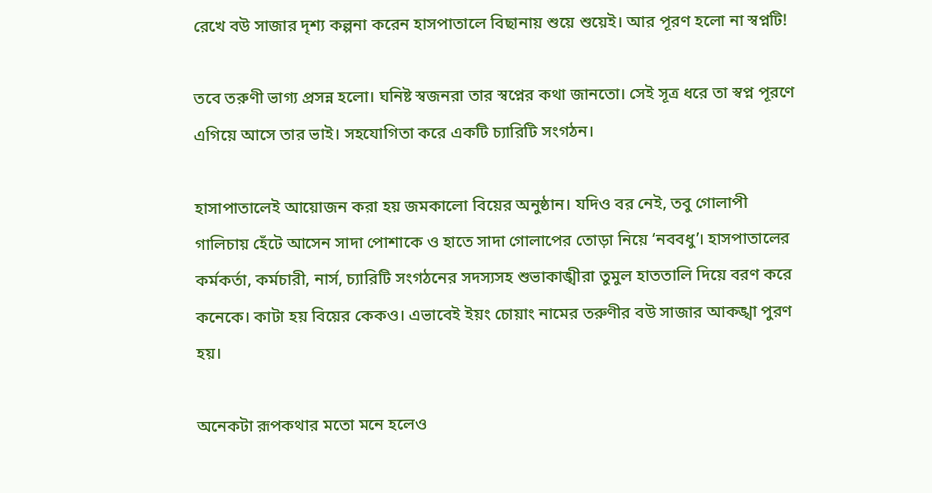রেখে বউ সাজার দৃশ্য কল্পনা করেন হাসপাতালে বিছানায় শুয়ে শুয়েই। আর পূরণ হলো না স্বপ্নটি!

তবে তরুণী ভাগ্য প্রসন্ন হলো। ঘনিষ্ট স্বজনরা তার স্বপ্নের কথা জানতো। সেই সূত্র ধরে তা স্বপ্ন পূরণে এগিয়ে আসে তার ভাই। সহযোগিতা করে একটি চ্যারিটি সংগঠন।

হাসাপাতালেই আয়োজন করা হয় জমকালো বিয়ের অনুষ্ঠান। যদিও বর নেই, তবু গোলাপী গালিচায় হেঁটে আসেন সাদা পোশাকে ও হাতে সাদা গোলাপের তোড়া নিয়ে ‘নববধু’। হাসপাতালের কর্মকর্তা, কর্মচারী, নার্স, চ্যারিটি সংগঠনের সদস্যসহ শুভাকাঙ্খীরা তুমুল হাততালি দিয়ে বরণ করে কনেকে। কাটা হয় বিয়ের কেকও। এভাবেই ইয়ং চোয়াং নামের তরুণীর বউ সাজার আকঙ্খা পুরণ হয়।

অনেকটা রূপকথার মতো মনে হলেও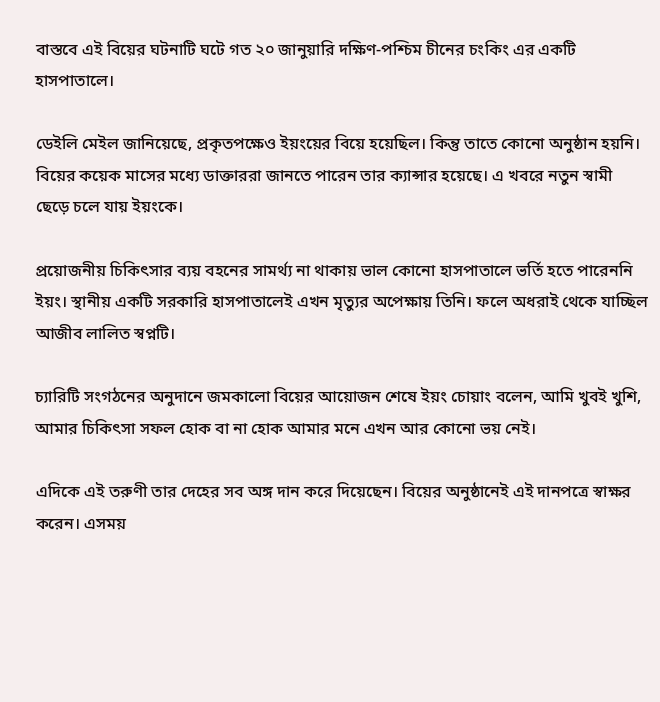বাস্তবে এই বিয়ের ঘটনাটি ঘটে গত ২০ জানুয়ারি দক্ষিণ-পশ্চিম চীনের চংকিং এর একটি হাসপাতালে।

ডেইলি মেইল জানিয়েছে, প্রকৃতপক্ষেও ইয়ংয়ের বিয়ে হয়েছিল। কিন্তু তাতে কোনো অনুষ্ঠান হয়নি। বিয়ের কয়েক মাসের মধ্যে ডাক্তাররা জানতে পারেন তার ক্যান্সার হয়েছে। এ খবরে নতুন স্বামী ছেড়ে চলে যায় ইয়ংকে।

প্রয়োজনীয় চিকিৎসার ব্যয় বহনের সামর্থ্য না থাকায় ভাল কোনো হাসপাতালে ভর্তি হতে পারেননি ইয়ং। স্থানীয় একটি সরকারি হাসপাতালেই এখন মৃত্যুর অপেক্ষায় তিনি। ফলে অধরাই থেকে যাচ্ছিল আজীব লালিত স্বপ্নটি।

চ্যারিটি সংগঠনের অনুদানে জমকালো বিয়ের আয়োজন শেষে ইয়ং চোয়াং বলেন, আমি খুবই খুশি, আমার চিকিৎসা সফল হোক বা না হোক আমার মনে এখন আর কোনো ভয় নেই।

এদিকে এই তরুণী তার দেহের সব অঙ্গ দান করে দিয়েছেন। বিয়ের অনুষ্ঠানেই এই দানপত্রে স্বাক্ষর করেন। এসময়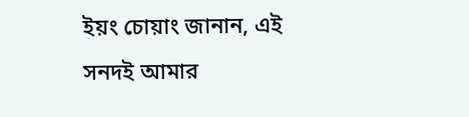ইয়ং চোয়াং জানান, এই সনদই আমার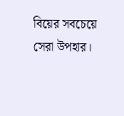বিয়ের সবচেয়ে সেরা উপহার।